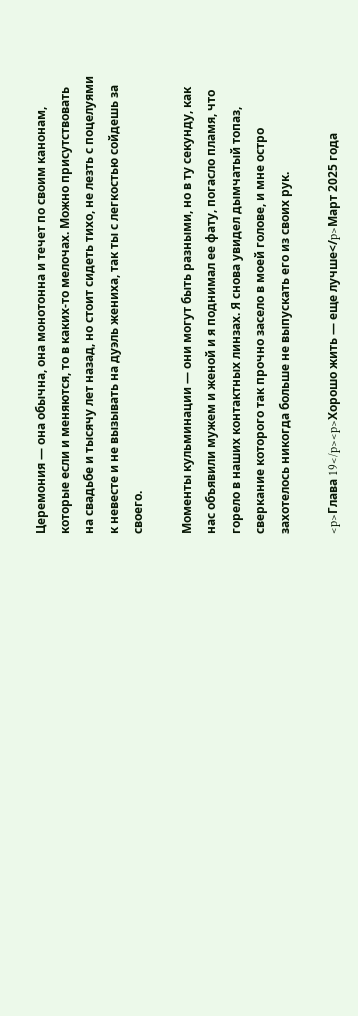Церемония — она обычна, она монотонна и течет по своим канонам, которые если и меняются, то в каких-то мелочах. Можно присутствовать на свадьбе и тысячу лет назад, но стоит сидеть тихо, не лезть с поцелуями к невесте и не вызывать на дуэль жениха, так ты с легкостью сойдешь за своего.

Моменты кульминации — они могут быть разными, но в ту секунду, как нас объявили мужем и женой и я поднимал ее фату, погасло пламя, что горело в наших контактных линзах. Я снова увидел дымчатый топаз, сверкание которого так прочно засело в моей голове, и мне остро захотелось никогда больше не выпускать его из своих рук.

<p>Глава 19</p><p>Хорошо жить — еще лучше</p>Март 2025 года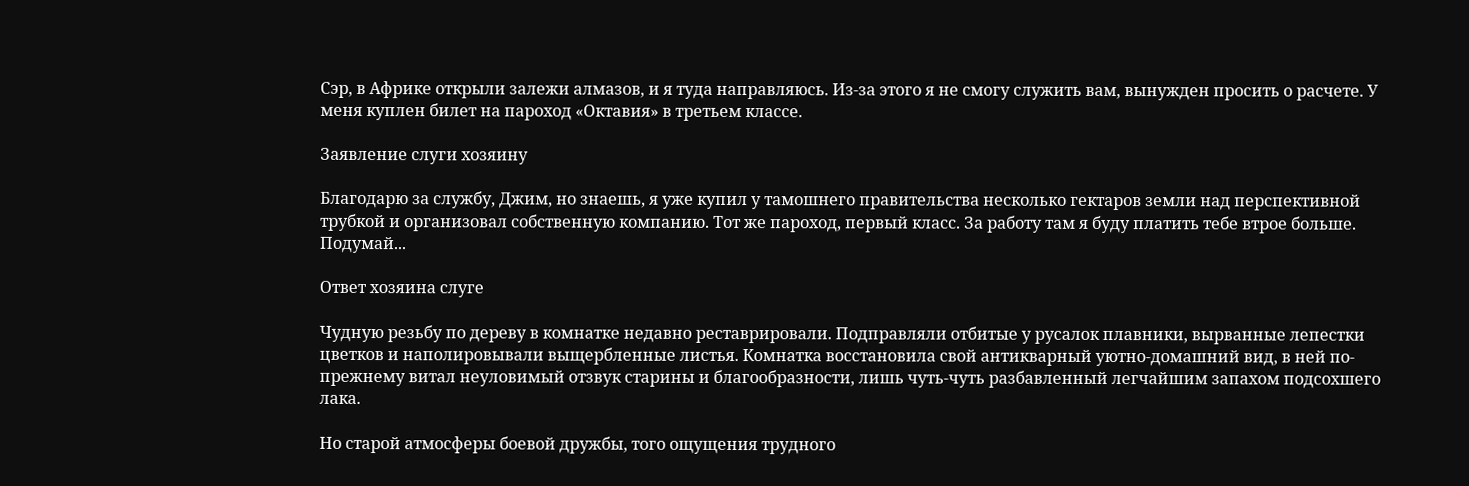Сэр, в Африке открыли залежи алмазов, и я туда направляюсь. Из-за этого я не смогу служить вам, вынужден просить о расчете. У меня куплен билет на пароход «Октавия» в третьем классе.

Заявление слуги хозяину

Благодарю за службу, Джим, но знаешь, я уже купил у тамошнего правительства несколько гектаров земли над перспективной трубкой и организовал собственную компанию. Тот же пароход, первый класс. За работу там я буду платить тебе втрое больше. Подумай...

Ответ хозяина слуге

Чудную резьбу по дереву в комнатке недавно реставрировали. Подправляли отбитые у русалок плавники, вырванные лепестки цветков и наполировывали выщербленные листья. Комнатка восстановила свой антикварный уютно-домашний вид, в ней по-прежнему витал неуловимый отзвук старины и благообразности, лишь чуть-чуть разбавленный легчайшим запахом подсохшего лака.

Но старой атмосферы боевой дружбы, того ощущения трудного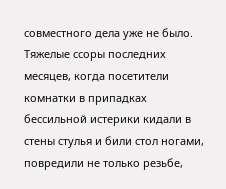совместного дела уже не было. Тяжелые ссоры последних месяцев, когда посетители комнатки в припадках бессильной истерики кидали в стены стулья и били стол ногами, повредили не только резьбе,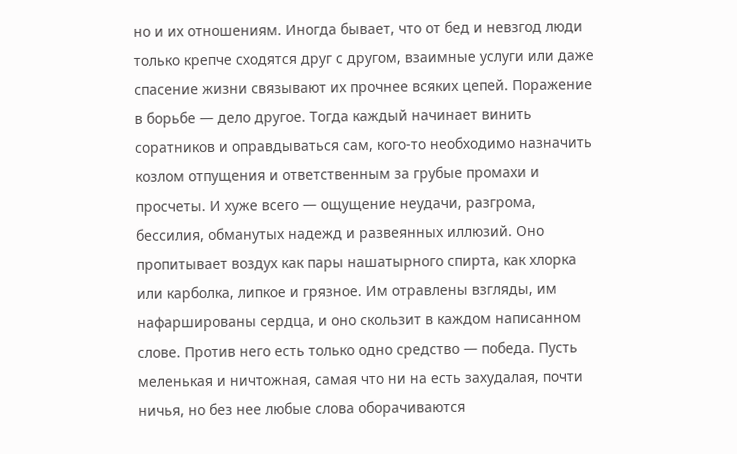но и их отношениям. Иногда бывает, что от бед и невзгод люди только крепче сходятся друг с другом, взаимные услуги или даже спасение жизни связывают их прочнее всяких цепей. Поражение в борьбе — дело другое. Тогда каждый начинает винить соратников и оправдываться сам, кого-то необходимо назначить козлом отпущения и ответственным за грубые промахи и просчеты. И хуже всего — ощущение неудачи, разгрома, бессилия, обманутых надежд и развеянных иллюзий. Оно пропитывает воздух как пары нашатырного спирта, как хлорка или карболка, липкое и грязное. Им отравлены взгляды, им нафаршированы сердца, и оно скользит в каждом написанном слове. Против него есть только одно средство — победа. Пусть меленькая и ничтожная, самая что ни на есть захудалая, почти ничья, но без нее любые слова оборачиваются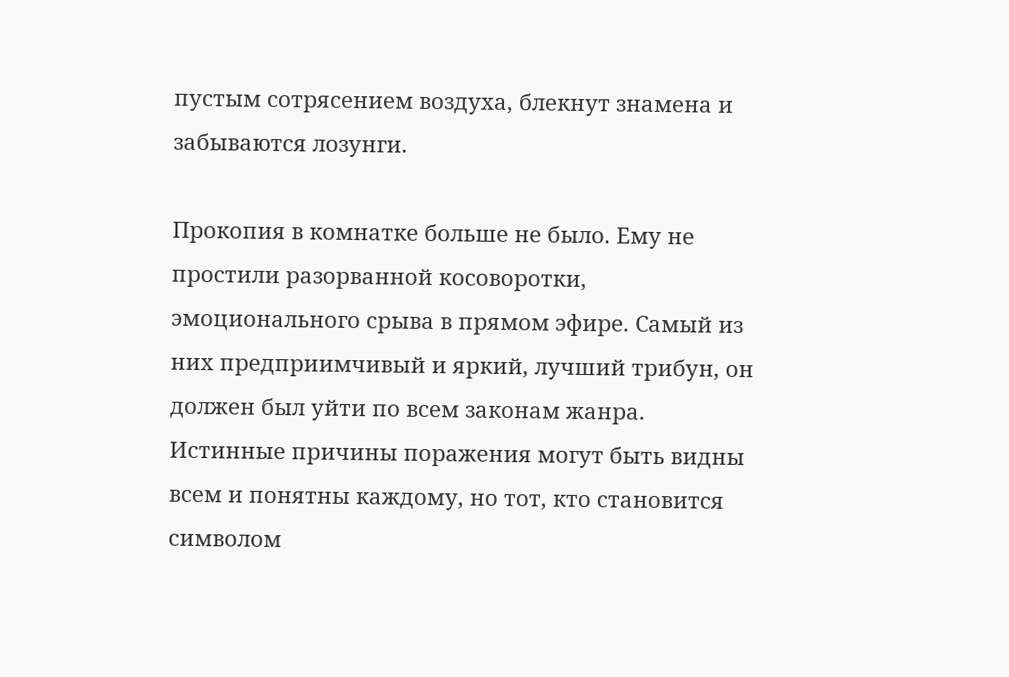пустым сотрясением воздуха, блекнут знамена и забываются лозунги.

Прокопия в комнатке больше не было. Ему не простили разорванной косоворотки, эмоционального срыва в прямом эфире. Самый из них предприимчивый и яркий, лучший трибун, он должен был уйти по всем законам жанра. Истинные причины поражения могут быть видны всем и понятны каждому, но тот, кто становится символом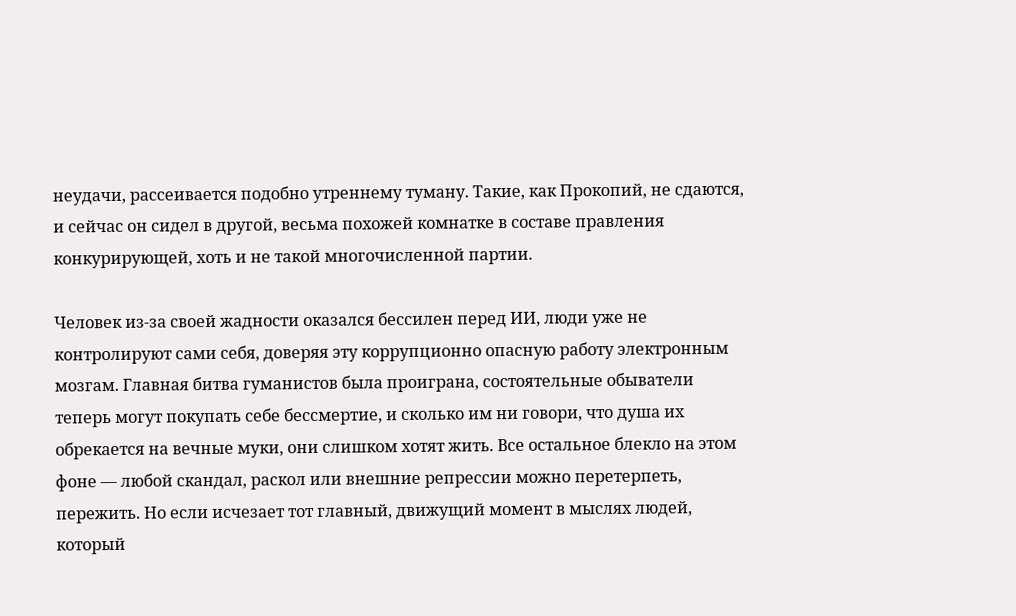неудачи, рассеивается подобно утреннему туману. Такие, как Прокопий, не сдаются, и сейчас он сидел в другой, весьма похожей комнатке в составе правления конкурирующей, хоть и не такой многочисленной партии.

Человек из-за своей жадности оказался бессилен перед ИИ, люди уже не контролируют сами себя, доверяя эту коррупционно опасную работу электронным мозгам. Главная битва гуманистов была проиграна, состоятельные обыватели теперь могут покупать себе бессмертие, и сколько им ни говори, что душа их обрекается на вечные муки, они слишком хотят жить. Все остальное блекло на этом фоне — любой скандал, раскол или внешние репрессии можно перетерпеть, пережить. Но если исчезает тот главный, движущий момент в мыслях людей, который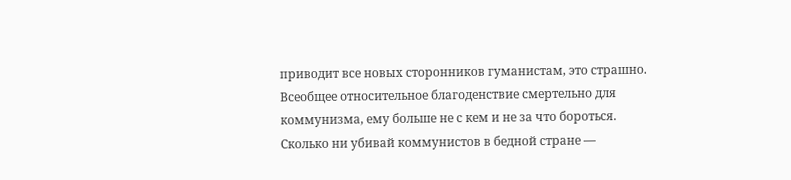приводит все новых сторонников гуманистам, это страшно. Всеобщее относительное благоденствие смертельно для коммунизма, ему больше не с кем и не за что бороться. Сколько ни убивай коммунистов в бедной стране —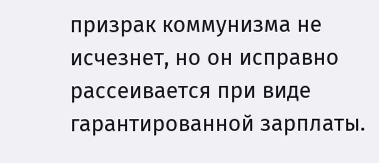призрак коммунизма не исчезнет, но он исправно рассеивается при виде гарантированной зарплаты.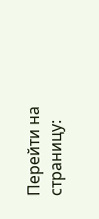Перейти на страницу: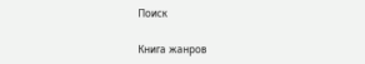Поиск

Книга жанров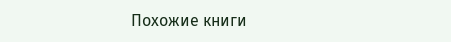Похожие книги